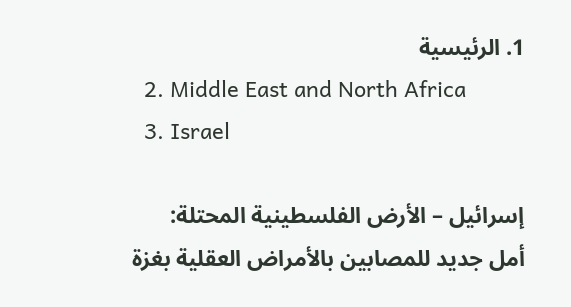1. الرئيسية
  2. Middle East and North Africa
  3. Israel

إسرائيل – الأرض الفلسطينية المحتلة: أمل جديد للمصابين بالأمراض العقلية بغزة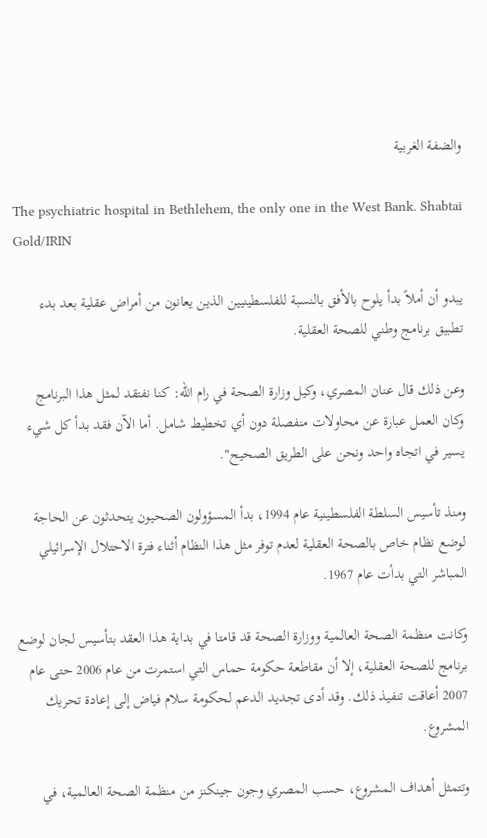والضفة الغربية

The psychiatric hospital in Bethlehem, the only one in the West Bank. Shabtai Gold/IRIN

يبدو أن أملاً بدأ يلوح بالأفق بالنسبة للفلسطينيين الذين يعانون من أمراض عقلية بعد بدء تطبيق برنامج وطني للصحة العقلية.

وعن ذلك قال عنان المصري، وكيل وزارة الصحة في رام الله: كنا نفتقد لمثل هذا البرنامج وكان العمل عبارة عن محاولات منفصلة دون أي تخطيط شامل. أما الآن فقد بدأ كل شيء يسير في اتجاه واحد ونحن على الطريق الصحيح".

ومنذ تأسيس السلطة الفلسطينية عام 1994، بدأ المسؤولون الصحيون يتحدثون عن الحاجة لوضع نظام خاص بالصحة العقلية لعدم توفر مثل هذا النظام أثناء فترة الاحتلال الإسرائيلي المباشر التي بدأت عام 1967.

وكانت منظمة الصحة العالمية ووزارة الصحة قد قامتا في بداية هذا العقد بتأسيس لجان لوضع برنامج للصحة العقلية، إلا أن مقاطعة حكومة حماس التي استمرت من عام 2006 حتى عام 2007 أعاقت تنفيذ ذلك. وقد أدى تجديد الدعم لحكومة سلام فياض إلى إعادة تحريك المشروع.

وتتمثل أهداف المشروع، حسب المصري وجون جينكنز من منظمة الصحة العالمية، في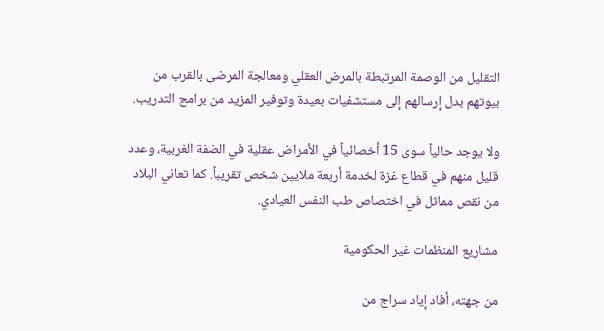التقليل من الوصمة المرتبطة بالمرض العقلي ومعالجة المرضى بالقرب من بيوتهم بدل إرسالهم إلى مستشفيات بعيدة وتوفير المزيد من برامج التدريب.

ولا يوجد حالياً سوى 15 أخصائياً في الأمراض عقلية في الضفة الغربية، وعدد قليل منهم في قطاع غزة لخدمة أربعة ملايين شخص تقريباً. كما تعاني البلاد من نقص مماثل في اختصاص طب النفس العيادي.

مشاريع المنظمات غير الحكومية

من جهته، أفاد إياد سراج من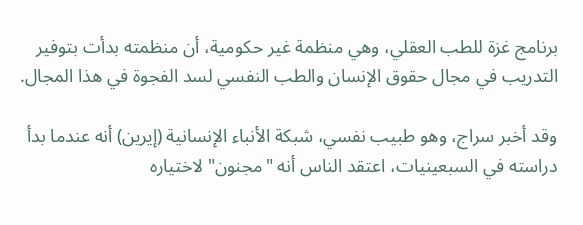برنامج غزة للطب العقلي، وهي منظمة غير حكومية، أن منظمته بدأت بتوفير التدريب في مجال حقوق الإنسان والطب النفسي لسد الفجوة في هذا المجال.

وقد أخبر سراج، وهو طبيب نفسي، شبكة الأنباء الإنسانية (إيرين) أنه عندما بدأ دراسته في السبعينيات، اعتقد الناس أنه "مجنون" لاختياره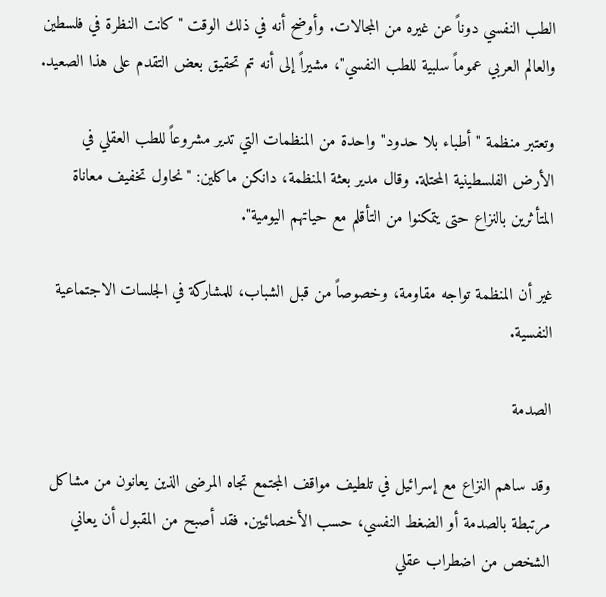الطب النفسي دوناً عن غيره من المجالات. وأوضح أنه في ذلك الوقت "كانت النظرة في فلسطين والعالم العربي عموماً سلبية للطب النفسي"، مشيراً إلى أنه تم تحقيق بعض التقدم على هذا الصعيد.

وتعتبر منظمة "أطباء بلا حدود" واحدة من المنظمات التي تدير مشروعاً للطب العقلي في الأرض الفلسطينية المحتلة. وقال مدير بعثة المنظمة، دانكن ماكلين: "نحاول تخفيف معاناة المتأثرين بالنزاع حتى يتمكنوا من التأقلم مع حياتهم اليومية".

غير أن المنظمة تواجه مقاومة، وخصوصاً من قبل الشباب، للمشاركة في الجلسات الاجتماعية النفسية.

الصدمة

وقد ساهم النزاع مع إسرائيل في تلطيف مواقف المجتمع تجاه المرضى الذين يعانون من مشاكل مرتبطة بالصدمة أو الضغط النفسي، حسب الأخصائيين. فقد أصبح من المقبول أن يعاني الشخص من اضطراب عقلي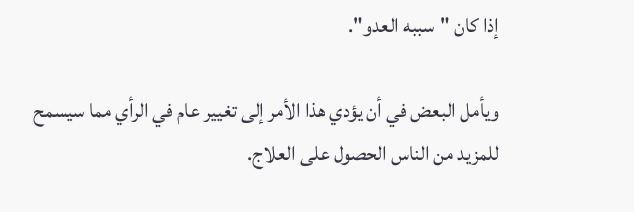إذا كان "سببه العدو".

ويأمل البعض في أن يؤدي هذا الأمر إلى تغيير عام في الرأي مما سيسمح للمزيد من الناس الحصول على العلاج.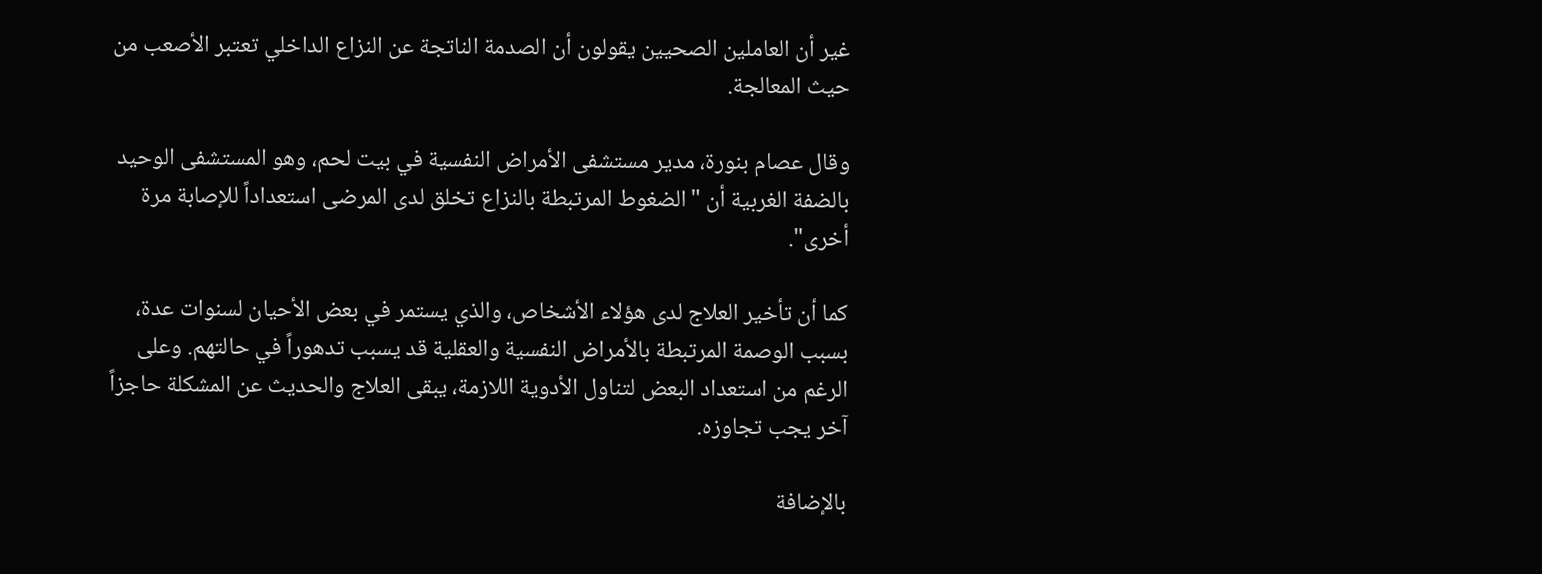غير أن العاملين الصحيين يقولون أن الصدمة الناتجة عن النزاع الداخلي تعتبر الأصعب من حيث المعالجة.

وقال عصام بنورة، مدير مستشفى الأمراض النفسية في بيت لحم، وهو المستشفى الوحيد بالضفة الغربية أن "الضغوط المرتبطة بالنزاع تخلق لدى المرضى استعداداً للإصابة مرة أخرى".

كما أن تأخير العلاج لدى هؤلاء الأشخاص، والذي يستمر في بعض الأحيان لسنوات عدة، بسبب الوصمة المرتبطة بالأمراض النفسية والعقلية قد يسبب تدهوراً في حالتهم. وعلى الرغم من استعداد البعض لتناول الأدوية اللازمة، يبقى العلاج والحديث عن المشكلة حاجزاً آخر يجب تجاوزه.

بالإضافة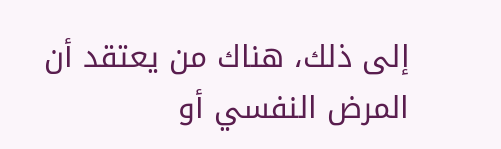إلى ذلك، هناك من يعتقد أن المرض النفسي أو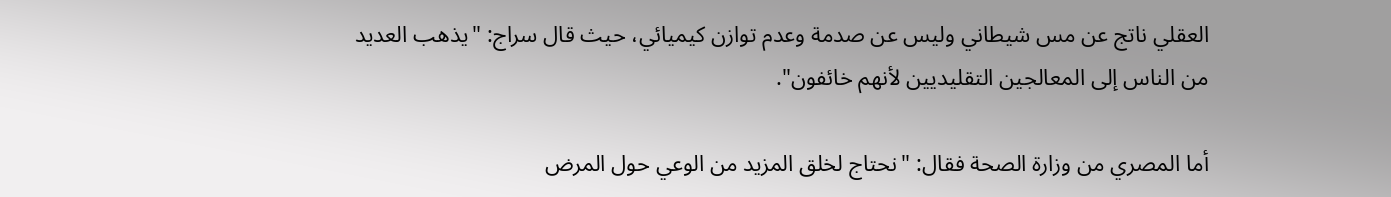العقلي ناتج عن مس شيطاني وليس عن صدمة وعدم توازن كيميائي، حيث قال سراج: "يذهب العديد من الناس إلى المعالجين التقليديين لأنهم خائفون".

أما المصري من وزارة الصحة فقال: "نحتاج لخلق المزيد من الوعي حول المرض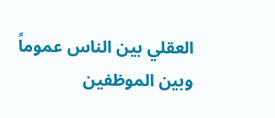العقلي بين الناس عموماً وبين الموظفين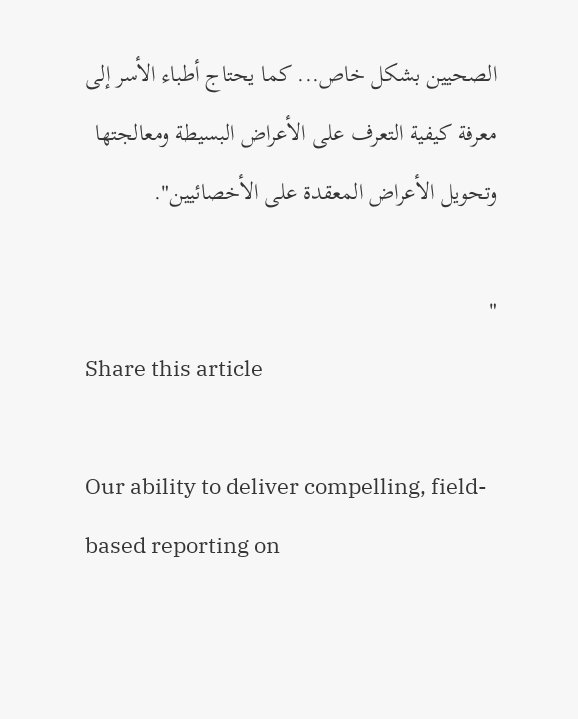الصحيين بشكل خاص... كما يحتاج أطباء الأسر إلى معرفة كيفية التعرف على الأعراض البسيطة ومعالجتها وتحويل الأعراض المعقدة على الأخصائيين".

"
Share this article

Our ability to deliver compelling, field-based reporting on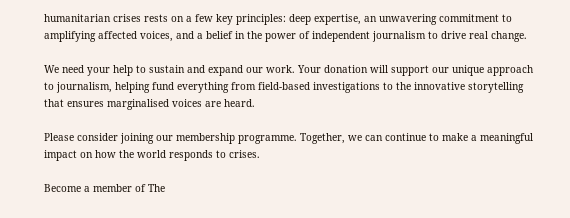humanitarian crises rests on a few key principles: deep expertise, an unwavering commitment to amplifying affected voices, and a belief in the power of independent journalism to drive real change.

We need your help to sustain and expand our work. Your donation will support our unique approach to journalism, helping fund everything from field-based investigations to the innovative storytelling that ensures marginalised voices are heard.

Please consider joining our membership programme. Together, we can continue to make a meaningful impact on how the world responds to crises.

Become a member of The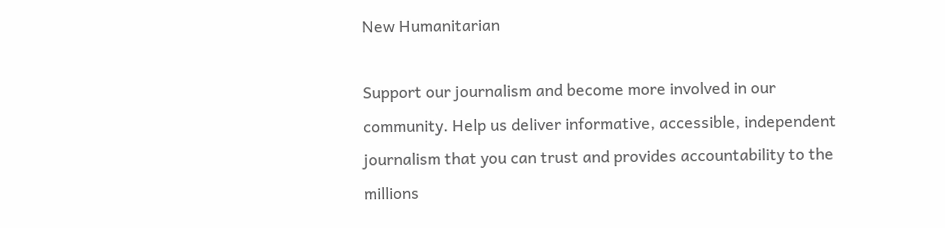New Humanitarian

Support our journalism and become more involved in our community. Help us deliver informative, accessible, independent journalism that you can trust and provides accountability to the millions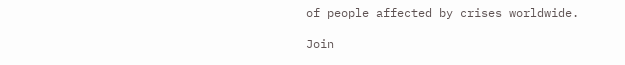of people affected by crises worldwide.

Join